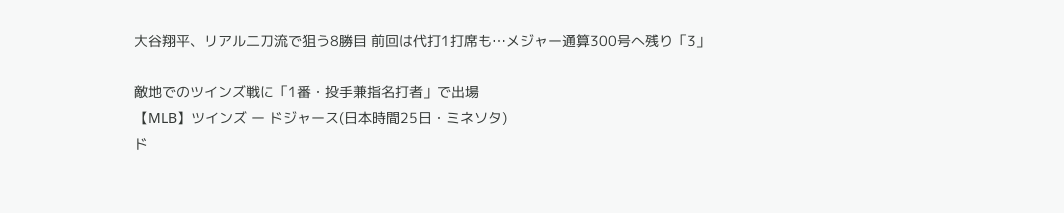大谷翔平、リアル二刀流で狙う8勝目 前回は代打1打席も…メジャー通算300号へ残り「3」

敵地でのツインズ戦に「1番・投手兼指名打者」で出場
【MLB】ツインズ ー ドジャース(日本時間25日・ミネソタ)
ド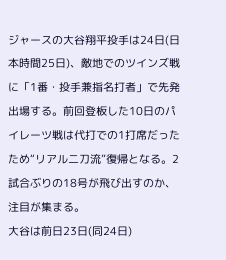ジャースの大谷翔平投手は24日(日本時間25日)、敵地でのツインズ戦に「1番・投手兼指名打者」で先発出場する。前回登板した10日のパイレーツ戦は代打での1打席だったため“リアル二刀流”復帰となる。2試合ぶりの18号が飛び出すのか、注目が集まる。
大谷は前日23日(同24日)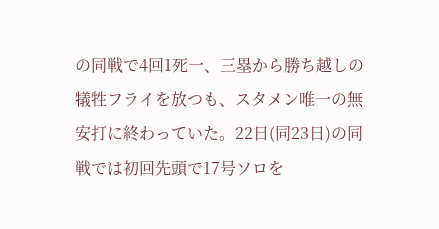の同戦で4回1死一、三塁から勝ち越しの犠牲フライを放つも、スタメン唯一の無安打に終わっていた。22日(同23日)の同戦では初回先頭で17号ソロを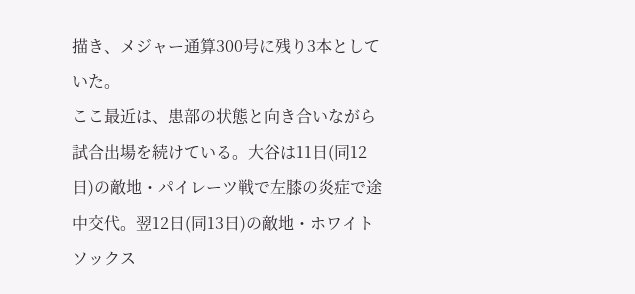描き、メジャー通算300号に残り3本としていた。
ここ最近は、患部の状態と向き合いながら試合出場を続けている。大谷は11日(同12日)の敵地・パイレーツ戦で左膝の炎症で途中交代。翌12日(同13日)の敵地・ホワイトソックス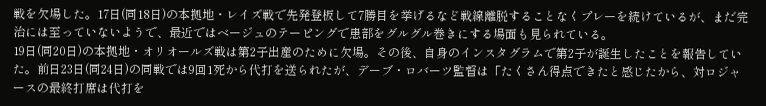戦を欠場した。17日(同18日)の本拠地・レイズ戦で先発登板して7勝目を挙げるなど戦線離脱することなくプレーを続けているが、まだ完治には至っていないようで、最近ではベージュのテーピングで患部をグルグル巻きにする場面も見られている。
19日(同20日)の本拠地・オリオールズ戦は第2子出産のために欠場。その後、自身のインスタグラムで第2子が誕生したことを報告していた。前日23日(同24日)の同戦では9回1死から代打を送られたが、デーブ・ロバーツ監督は「たくさん得点できたと感じたから、対ロジャースの最終打席は代打を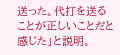送った。代打を送ることが正しいことだと感じた」と説明。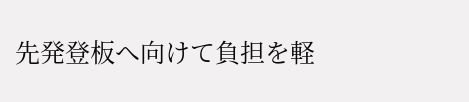先発登板へ向けて負担を軽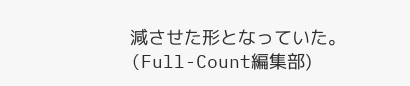減させた形となっていた。
(Full-Count編集部)